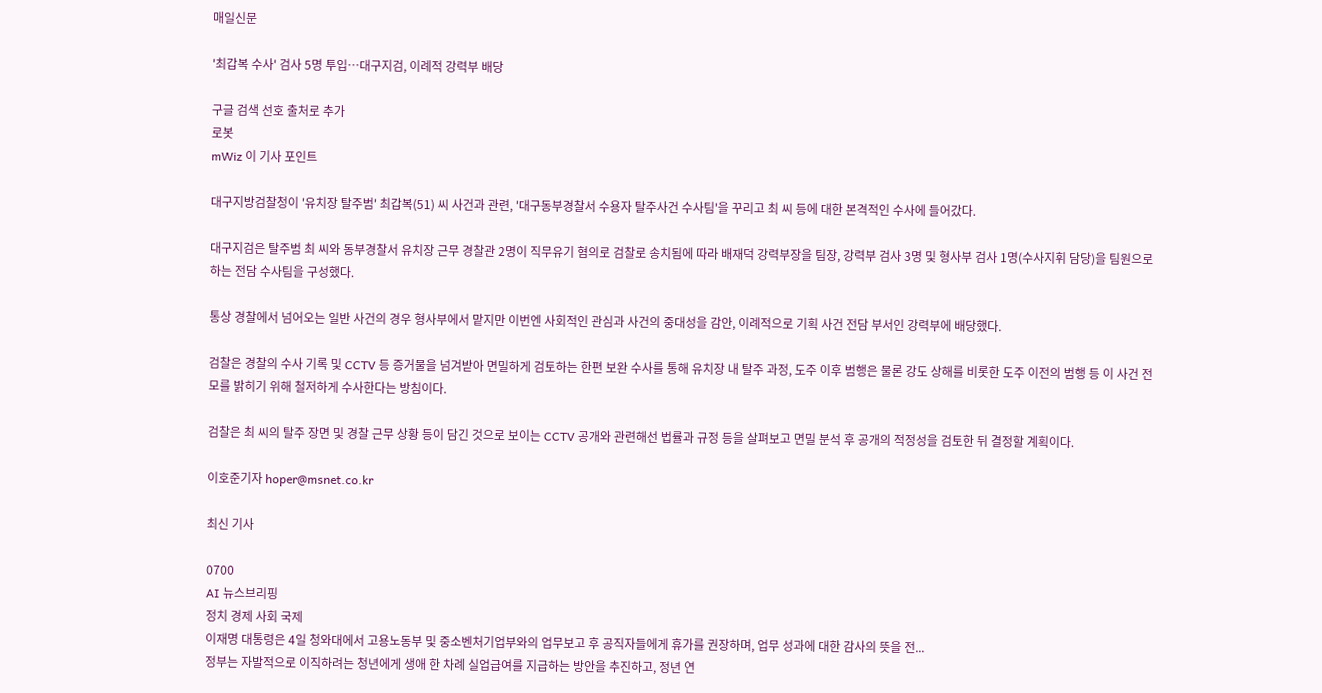매일신문

'최갑복 수사' 검사 5명 투입…대구지검, 이례적 강력부 배당

구글 검색 선호 출처로 추가
로봇
mWiz 이 기사 포인트

대구지방검찰청이 '유치장 탈주범' 최갑복(51) 씨 사건과 관련, '대구동부경찰서 수용자 탈주사건 수사팀'을 꾸리고 최 씨 등에 대한 본격적인 수사에 들어갔다.

대구지검은 탈주범 최 씨와 동부경찰서 유치장 근무 경찰관 2명이 직무유기 혐의로 검찰로 송치됨에 따라 배재덕 강력부장을 팀장, 강력부 검사 3명 및 형사부 검사 1명(수사지휘 담당)을 팀원으로 하는 전담 수사팀을 구성했다.

통상 경찰에서 넘어오는 일반 사건의 경우 형사부에서 맡지만 이번엔 사회적인 관심과 사건의 중대성을 감안, 이례적으로 기획 사건 전담 부서인 강력부에 배당했다.

검찰은 경찰의 수사 기록 및 CCTV 등 증거물을 넘겨받아 면밀하게 검토하는 한편 보완 수사를 통해 유치장 내 탈주 과정, 도주 이후 범행은 물론 강도 상해를 비롯한 도주 이전의 범행 등 이 사건 전모를 밝히기 위해 철저하게 수사한다는 방침이다.

검찰은 최 씨의 탈주 장면 및 경찰 근무 상황 등이 담긴 것으로 보이는 CCTV 공개와 관련해선 법률과 규정 등을 살펴보고 면밀 분석 후 공개의 적정성을 검토한 뒤 결정할 계획이다.

이호준기자 hoper@msnet.co.kr

최신 기사

0700
AI 뉴스브리핑
정치 경제 사회 국제
이재명 대통령은 4일 청와대에서 고용노동부 및 중소벤처기업부와의 업무보고 후 공직자들에게 휴가를 권장하며, 업무 성과에 대한 감사의 뜻을 전...
정부는 자발적으로 이직하려는 청년에게 생애 한 차례 실업급여를 지급하는 방안을 추진하고, 정년 연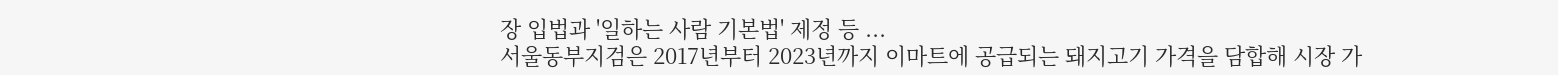장 입법과 '일하는 사람 기본법' 제정 등 ...
서울동부지검은 2017년부터 2023년까지 이마트에 공급되는 돼지고기 가격을 담합해 시장 가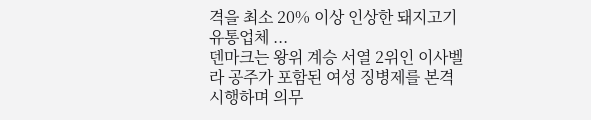격을 최소 20% 이상 인상한 돼지고기 유통업체 ...
덴마크는 왕위 계승 서열 2위인 이사벨라 공주가 포함된 여성 징병제를 본격 시행하며 의무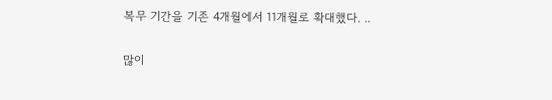복무 기간을 기존 4개월에서 11개월로 확대했다. ..

많이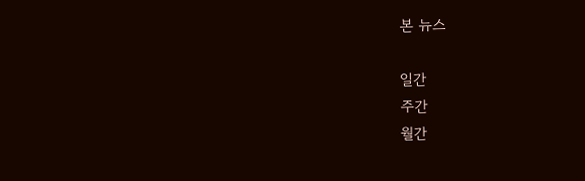본 뉴스

일간
주간
월간